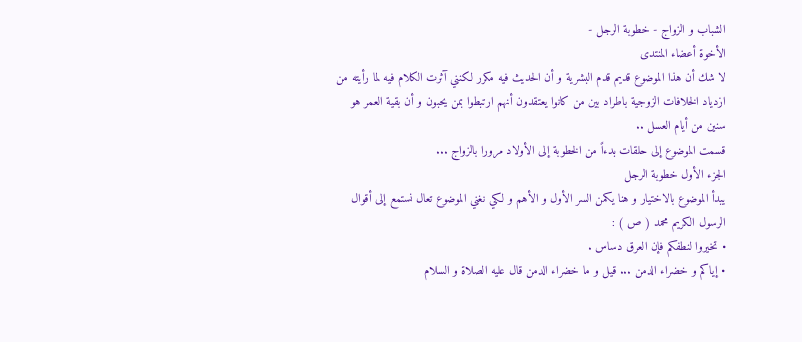الشباب و الزواج - خطوبة الرجل -
الأخوة أعضاء المنتدى
لا شك أن هذا الموضوع قديم قدم البشرية و أن الحديث فيه مكرر لكنني آثرت الكلام فيه لما رأيته من ازدياد الخلافات الزوجية باطراد بين من كانوا يعتقدون أنهم ارتبطوا بمن يحبون و أن بقية العمر هو سنين من أيام العسل ..
قسمت الموضوع إلى حلقات بدءاً من الخطوبة إلى الأولاد مرورا بالزواج ...
الجزء الأول خطوبة الرجل
يبدأ الموضوع بالاختيار و هنا يكمن السر الأول و الأهم و لكي نغني الموضوع تعال نستمع إلى أقوال الرسول الكريم محمد ( ص ) :
• تخيروا لنطفكم فإن العرق دساس .
• إياكم و خضراء الدمن ... قيل و ما خضراء الدمن قال عليه الصلاة و السلام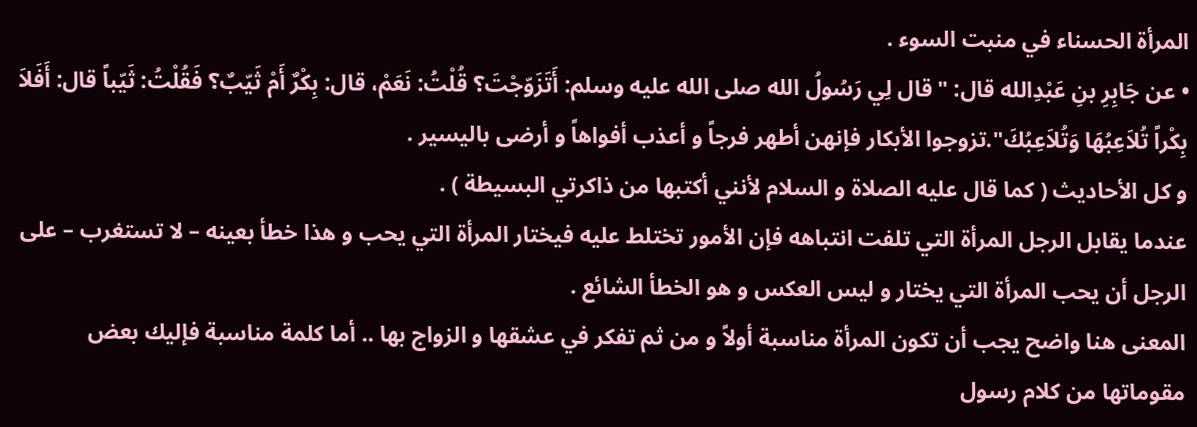المرأة الحسناء في منبت السوء .
• عن جَابِرِ بنِ عَبْدِالله قال: "قال لِي رَسُولُ الله صلى الله عليه وسلم: أَتَزَوّجْتَ؟ قُلْتُ: نَعَمْ، قال: بِكْرٌ أَمْ ثَيّبٌ؟ فَقُلْتُ: ثَيّباً قال: أَفَلاَ بِكْراً تُلاَعِبُهَا وَتُلاَعِبُكَ".تزوجوا الأبكار فإنهن أطهر فرجاً و أعذب أفواهاً و أرضى باليسير .
و كل الأحاديث ( كما قال عليه الصلاة و السلام لأنني أكتبها من ذاكرتي البسيطة ) .
عندما يقابل الرجل المرأة التي تلفت انتباهه فإن الأمور تختلط عليه فيختار المرأة التي يحب و هذا خطأ بعينه – لا تستغرب – على الرجل أن يحب المرأة التي يختار و ليس العكس و هو الخطأ الشائع .
المعنى هنا واضح يجب أن تكون المرأة مناسبة أولاً و من ثم تفكر في عشقها و الزواج بها .. أما كلمة مناسبة فإليك بعض مقوماتها من كلام رسول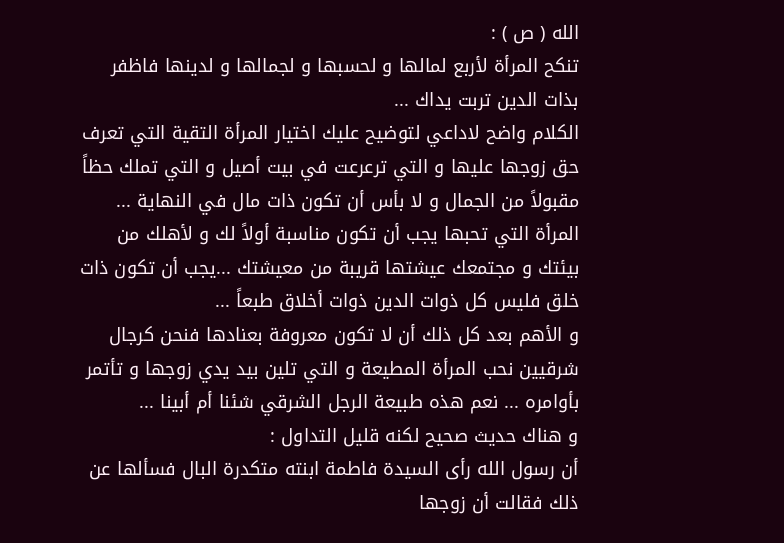الله ( ص ) :
تنكح المرأة لأربع لمالها و لحسبها و لجمالها و لدينها فاظفر بذات الدين تربت يداك ...
الكلام واضح لاداعي لتوضيح عليك اختيار المرأة التقية التي تعرف حق زوجها عليها و التي ترعرعت في بيت أصيل و التي تملك حظاً مقبولاً من الجمال و لا بأس أن تكون ذات مال في النهاية ...
المرأة التي تحبها يجب أن تكون مناسبة أولاً لك و لأهلك من بيئتك و مجتمعك عيشتها قريبة من معيشتك ...يجب أن تكون ذات خلق فليس كل ذوات الدين ذوات أخلاق طبعاً ...
و الأهم بعد كل ذلك أن لا تكون معروفة بعنادها فنحن كرجال شرقيين نحب المرأة المطيعة و التي تلين بيد يدي زوجها و تأتمر بأوامره ... نعم هذه طبيعة الرجل الشرقي شئنا أم أبينا ...
و هناك حديث صحيح لكنه قليل التداول :
أن رسول الله رأى السيدة فاطمة ابنته متكدرة البال فسألها عن ذلك فقالت أن زوجها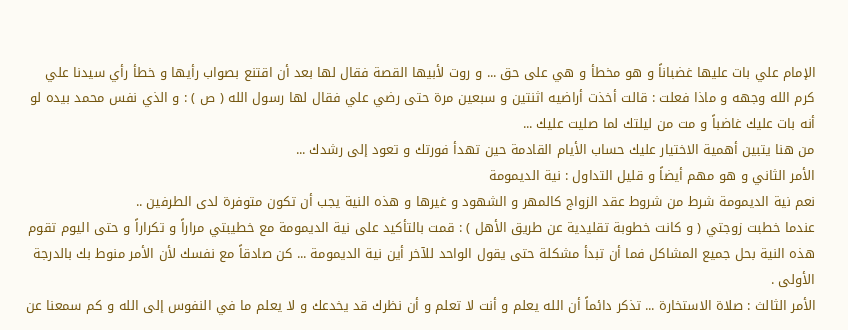الإمام علي بات عليها غضباناً و هو مخطأ و هي على حق ... و روت لأبيها القصة فقال لها بعد أن اقتنع بصواب رأيها و خطأ رأي سيدنا علي كرم الله وجهه و ماذا فعلت : قالت أخذت أراضيه اثنتين و سبعين مرة حتى رضي علي فقال لها رسول الله ( ص ) : و الذي نفس محمد بيده لو أنه بات عليك غاضباً و مت من ليلتك لما صليت عليك ...
من هنا يتبين أهمية الاختيار عليك حساب الأيام القادمة حين تهدأ فورتك و تعود إلى رشدك ...
الأمر الثاني و هو مهم أيضاً و قليل التداول : نية الديمومة
نعم نية الديمومة شرط من شروط عقد الزواج كالمهر و الشهود و غيرها و هذه النية يجب أن تكون متوفرة لدى الطرفين ..
عندما خطبت زوجتي ( و كانت خطوبة تقليدية عن طريق الأهل ) : قمت بالتأكيد على نية الديمومة مع خطيبتي مراراً و تكراراً و حتى اليوم تقوم هذه النية بحل جميع المشاكل فما أن تبدأ مشكلة حتى يقول الواحد للآخر أين نية الديمومة ... كن صادقاً مع نفسك لأن الأمر منوط بك بالدرجة الأولى .
الأمر الثالث : صلاة الاستخارة ... تذكر دائماً أن الله يعلم و أنت لا تعلم و أن نظرك قد يخدعك و لا يعلم ما في النفوس إلى الله و كم سمعنا عن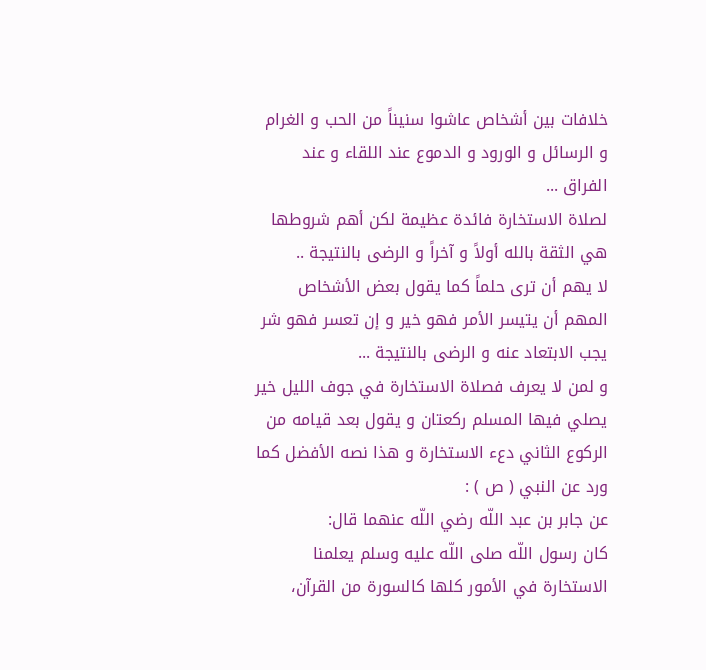خلافات بين أشخاص عاشوا سنيناً من الحب و الغرام و الرسائل و الورود و الدموع عند اللقاء و عند الفراق ...
لصلاة الاستخارة فائدة عظيمة لكن أهم شروطها هي الثقة بالله أولاً و آخراً و الرضى بالنتيجة ..
لا يهم أن ترى حلماً كما يقول بعض الأشخاص المهم أن يتيسر الأمر فهو خير و إن تعسر فهو شر يجب الابتعاد عنه و الرضى بالنتيجة ...
و لمن لا يعرف فصلاة الاستخارة في جوف الليل خير يصلي فيها المسلم ركعتان و يقول بعد قيامه من الركوع الثاني دعء الاستخارة و هذا نصه الأفضل كما ورد عن النبي ( ص ) :
عن جابر بن عبد اللّه رضي اللّه عنهما قال:
كان رسول اللّه صلى اللّه عليه وسلم يعلمنا الاستخارة في الأمور كلها كالسورة من القرآن،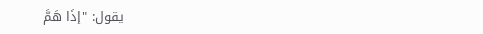يقول: "إذَا هَمَّ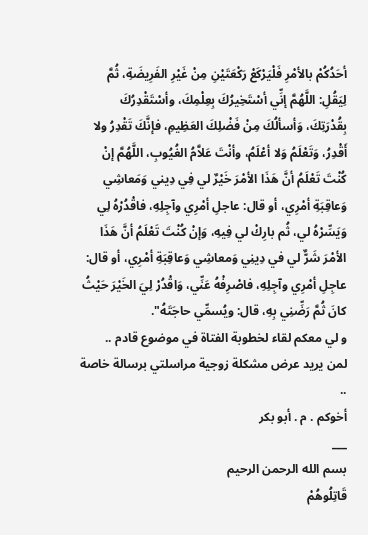أحَدُكُمْ بالأمْرِ فَلْيَرْكَعْ رَكْعَتَيْنِ مِنْ غَيْرِ الفَرِيضَةِ، ثُمَّ لِيَقُلِ: اللَّهُمَّ إنِّي أسْتَخِيرُكَ بِعِلْمِكَ، وأسْتَقْدِرُكَ بِقُدْرَتِكَ، وَأسألُكَ مِنْ فَضْلِكَ العَظِيمِ، فإنَّكَ تَقْدِرُ ولا أَقْدِرُ، وَتَعْلَمُ وَلا أعْلَمُ، وأنْتَ عَلاَّمُ الغُيُوبِ، اللَّهُمَّ إنْ كُنْتَ تَعْلَمُ أنَّ هَذَا الأمْرَ خَيْرٌ لي فِي دِيني وَمَعاشِي وَعاقِبَةِ أمْرِي، أو قال: عاجلِ أمْرِي وآجِلِهِ، فاقْدُرْهُ لِي وَيَسِّرْهُ لي، ثُم بارِكْ لي فِيهِ، وَإنْ كُنْتَ تَعْلَمُ أنَّ هَذَا الأمْرَ شَرٌّ لي في دِينِي وَمعاشِي وَعاقِبَةِ أمْرِي، أو قال: عاجِلِ أمْرِي وآجِلِهِ، فاصْرِفْهُ عَنِّي، وَاقْدُرْ لِيَ الخَيْرَ حَيْثُ كانَ ثُمَّ رَضِّنِي بِهِ، قال: ويُسمِّي حاجَتَهُ".
و لي معكم لقاء لخطوبة الفتاة في موضوع قادم ..
لمن يريد عرض مشكلة زوجية مراسلتي برسالة خاصة ..
أخوكم . م . أبو بكر
___
بسم الله الرحمن الرحيم
قَاتِلُوهُمْ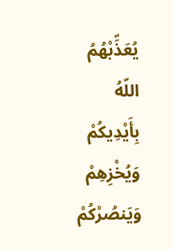يُعَذِّبْهُمُ اللّهُ بِأَيْدِيكُمْ وَيُخْزِهِمْ وَيَنصُرْكُمْ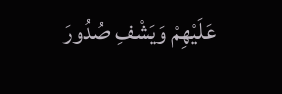عَلَيْهِمْ وَيَشْفِ صُدُورَ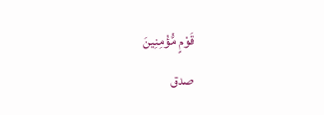قَوْمٍ مُّؤْمِنِينَ
صدق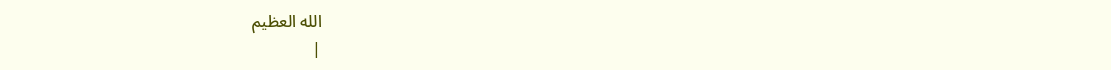الله العظيم
|